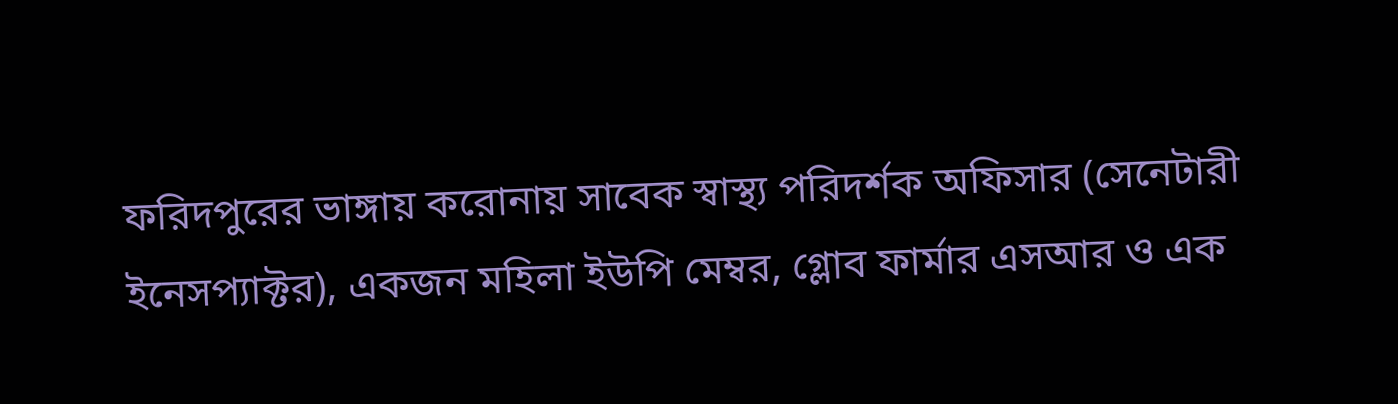ফরিদপুরের ভাঙ্গায় করোনায় সাবেক স্বাস্থ্য পরিদর্শক অফিসার (সেনেটারী ইনেসপ্যাক্টর), একজন মহিলা ইউপি মেম্বর, গ্লোব ফার্মার এসআর ও এক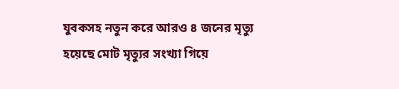যুবকসহ নতুন করে আরও ৪ জনের মৃত্যু হয়েছে মোট মৃত্যুর সংখ্যা গিয়ে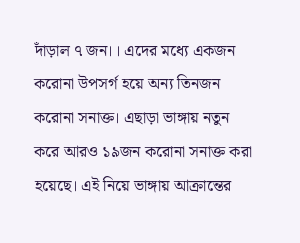দাঁড়াল ৭ জন।। এদের মধ্যে একজন করোনা উপসর্গ হয়ে অন্য তিনজন করোনা সনাক্ত। এছাড়া ভাঙ্গায় নতুন করে আরও ১৯জন করোনা সনাক্ত করা হয়েছে। এই নিয়ে ভাঙ্গায় আক্রান্তের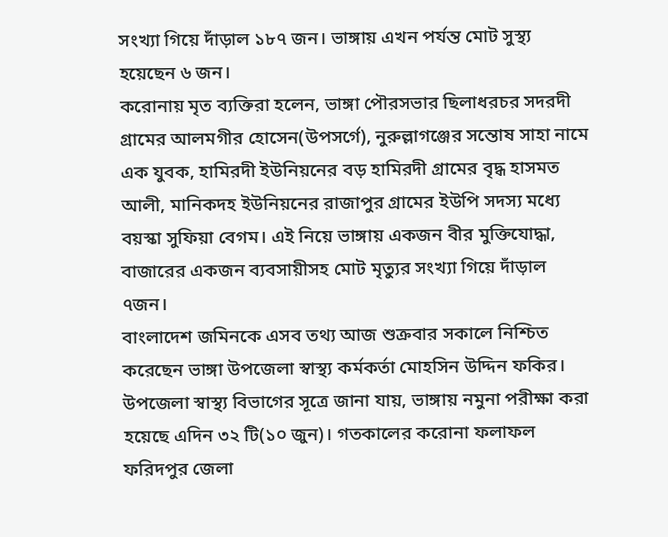সংখ্যা গিয়ে দাঁড়াল ১৮৭ জন। ভাঙ্গায় এখন পর্যন্ত মোট সুস্থ্য হয়েছেন ৬ জন।
করোনায় মৃত ব্যক্তিরা হলেন, ভাঙ্গা পৌরসভার ছিলাধরচর সদরদী গ্রামের আলমগীর হোসেন(উপসর্গে), নুরুল্লাগঞ্জের সন্তোষ সাহা নামে এক যুবক, হামিরদী ইউনিয়নের বড় হামিরদী গ্রামের বৃদ্ধ হাসমত আলী, মানিকদহ ইউনিয়নের রাজাপুর গ্রামের ইউপি সদস্য মধ্যে বয়স্কা সুফিয়া বেগম। এই নিয়ে ভাঙ্গায় একজন বীর মুক্তিযোদ্ধা, বাজারের একজন ব্যবসায়ীসহ মোট মৃত্যুর সংখ্যা গিয়ে দাঁড়াল ৭জন।
বাংলাদেশ জমিনকে এসব তথ্য আজ শুক্রবার সকালে নিশ্চিত করেছেন ভাঙ্গা উপজেলা স্বাস্থ্য কর্মকর্তা মোহসিন উদ্দিন ফকির। উপজেলা স্বাস্থ্য বিভাগের সূত্রে জানা যায়, ভাঙ্গায় নমুনা পরীক্ষা করা হয়েছে এদিন ৩২ টি(১০ জুন)। গতকালের করোনা ফলাফল ফরিদপুর জেলা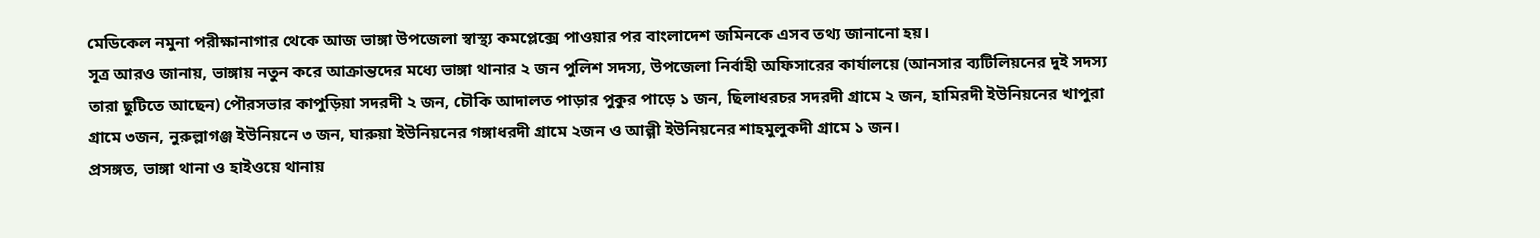মেডিকেল নমুনা পরীক্ষানাগার থেকে আজ ভাঙ্গা উপজেলা স্বাস্থ্য কমপ্লেক্সে পাওয়ার পর বাংলাদেশ জমিনকে এসব তথ্য জানানো হয়।
সূত্র আরও জানায়, ভাঙ্গায় নতুন করে আক্রান্তদের মধ্যে ভাঙ্গা থানার ২ জন পুলিশ সদস্য, উপজেলা নির্বাহী অফিসারের কার্যালয়ে (আনসার ব্যটিলিয়নের দুই সদস্য তারা ছুটিতে আছেন) পৌরসভার কাপুড়িয়া সদরদী ২ জন, চৌকি আদালত পাড়ার পুকুর পাড়ে ১ জন, ছিলাধরচর সদরদী গ্রামে ২ জন, হামিরদী ইউনিয়নের খাপুরা গ্রামে ৩জন, নুরুল্লাগঞ্জ ইউনিয়নে ৩ জন, ঘারুয়া ইউনিয়নের গঙ্গাধরদী গ্রামে ২জন ও আল্গী ইউনিয়নের শাহমুলুকদী গ্রামে ১ জন।
প্রসঙ্গত, ভাঙ্গা থানা ও হাইওয়ে থানায়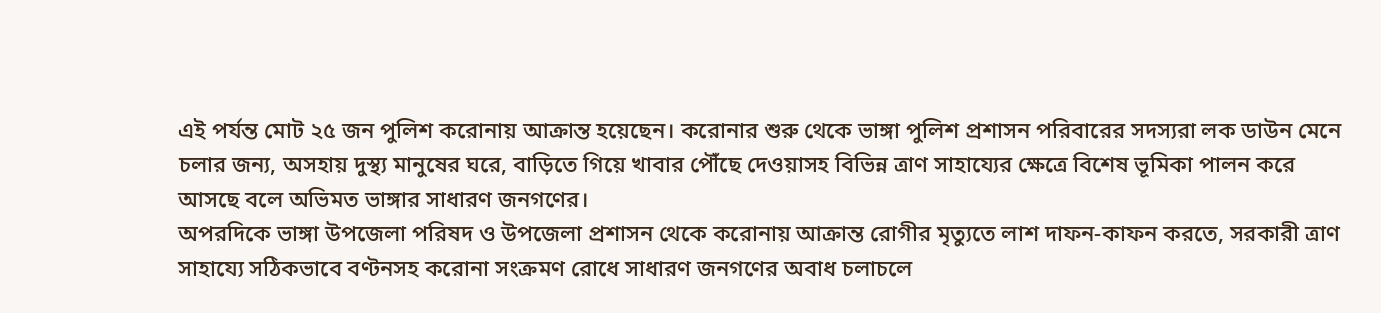এই পর্যন্ত মোট ২৫ জন পুলিশ করোনায় আক্রান্ত হয়েছেন। করোনার শুরু থেকে ভাঙ্গা পুলিশ প্রশাসন পরিবারের সদস্যরা লক ডাউন মেনে চলার জন্য, অসহায় দুস্থ্য মানুষের ঘরে, বাড়িতে গিয়ে খাবার পৌঁছে দেওয়াসহ বিভিন্ন ত্রাণ সাহায্যের ক্ষেত্রে বিশেষ ভূমিকা পালন করে আসছে বলে অভিমত ভাঙ্গার সাধারণ জনগণের।
অপরদিকে ভাঙ্গা উপজেলা পরিষদ ও উপজেলা প্রশাসন থেকে করোনায় আক্রান্ত রোগীর মৃত্যুতে লাশ দাফন-কাফন করতে, সরকারী ত্রাণ সাহায্যে সঠিকভাবে বণ্টনসহ করোনা সংক্রমণ রোধে সাধারণ জনগণের অবাধ চলাচলে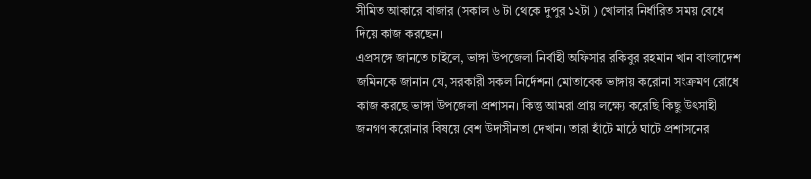সীমিত আকারে বাজার (সকাল ৬ টা থেকে দুপুর ১২টা ) খোলার নির্ধারিত সময় বেধে দিয়ে কাজ করছেন।
এপ্রসঙ্গে জানতে চাইলে, ভাঙ্গা উপজেলা নির্বাহী অফিসার রকিবুর রহমান খান বাংলাদেশ জমিনকে জানান যে, সরকারী সকল নির্দেশনা মোতাবেক ভাঙ্গায় করোনা সংক্রমণ রোধে কাজ করছে ভাঙ্গা উপজেলা প্রশাসন। কিন্তু আমরা প্রায় লক্ষ্যে করেছি কিছু উৎসাহী জনগণ করোনার বিষয়ে বেশ উদাসীনতা দেখান। তারা হাঁটে মাঠে ঘাটে প্রশাসনের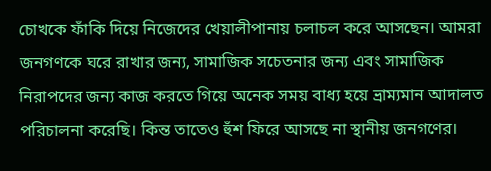চোখকে ফাঁকি দিয়ে নিজেদের খেয়ালীপানায় চলাচল করে আসছেন। আমরা জনগণকে ঘরে রাখার জন্য, সামাজিক সচেতনার জন্য এবং সামাজিক নিরাপদের জন্য কাজ করতে গিয়ে অনেক সময় বাধ্য হয়ে ভ্রাম্যমান আদালত পরিচালনা করেছি। কিন্ত তাতেও হুঁশ ফিরে আসছে না স্থানীয় জনগণের।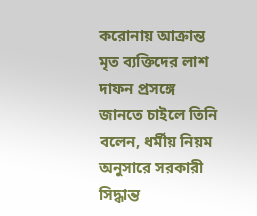করোনায় আক্রান্ত মৃত ব্যক্তিদের লাশ দাফন প্রসঙ্গে জানতে চাইলে তিনি বলেন, ধর্মীয় নিয়ম অনুসারে সরকারী সিদ্ধান্ত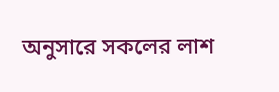অনুসারে সকলের লাশ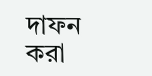দাফন করা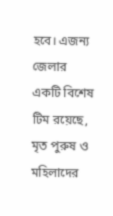হবে। এজন্য জেলার একটি বিশেষ টিম রয়েছে, মৃত পুরুষ ও মহিলাদের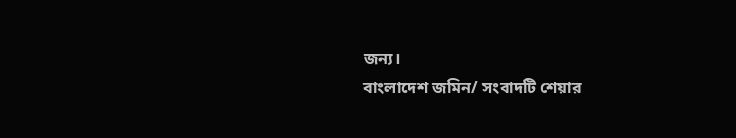জন্য।
বাংলাদেশ জমিন/ সংবাদটি শেয়ার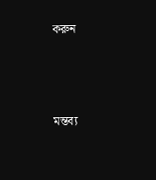করুন






মন্তব্য